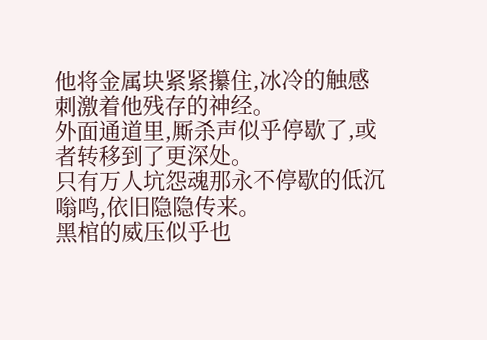他将金属块紧紧攥住,冰冷的触感刺激着他残存的神经。
外面通道里,厮杀声似乎停歇了,或者转移到了更深处。
只有万人坑怨魂那永不停歇的低沉嗡鸣,依旧隐隐传来。
黑棺的威压似乎也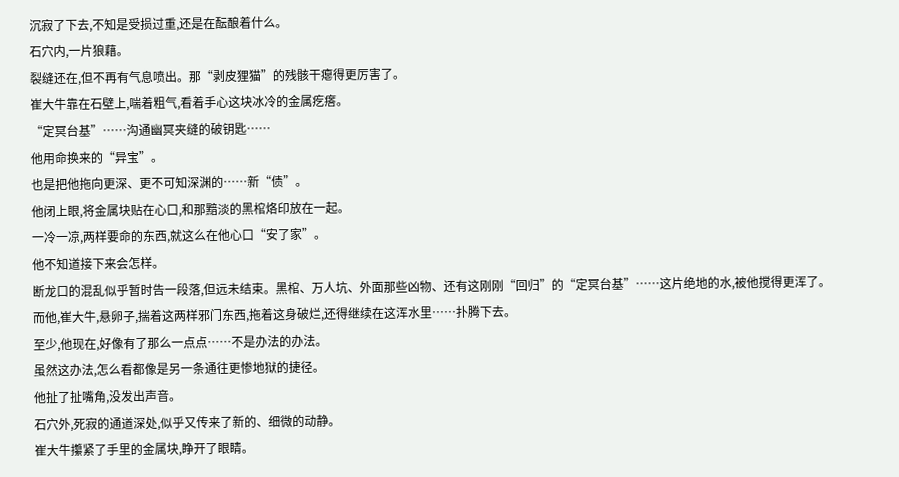沉寂了下去,不知是受损过重,还是在酝酿着什么。
石穴内,一片狼藉。
裂缝还在,但不再有气息喷出。那“剥皮狸猫”的残骸干瘪得更厉害了。
崔大牛靠在石壁上,喘着粗气,看着手心这块冰冷的金属疙瘩。
“定冥台基”……沟通幽冥夹缝的破钥匙……
他用命换来的“异宝”。
也是把他拖向更深、更不可知深渊的……新“债”。
他闭上眼,将金属块贴在心口,和那黯淡的黑棺烙印放在一起。
一冷一凉,两样要命的东西,就这么在他心口“安了家”。
他不知道接下来会怎样。
断龙口的混乱似乎暂时告一段落,但远未结束。黑棺、万人坑、外面那些凶物、还有这刚刚“回归”的“定冥台基”……这片绝地的水,被他搅得更浑了。
而他,崔大牛,悬卵子,揣着这两样邪门东西,拖着这身破烂,还得继续在这浑水里……扑腾下去。
至少,他现在,好像有了那么一点点……不是办法的办法。
虽然这办法,怎么看都像是另一条通往更惨地狱的捷径。
他扯了扯嘴角,没发出声音。
石穴外,死寂的通道深处,似乎又传来了新的、细微的动静。
崔大牛攥紧了手里的金属块,睁开了眼睛。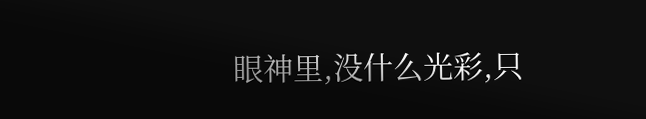眼神里,没什么光彩,只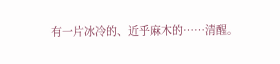有一片冰冷的、近乎麻木的……清醒。